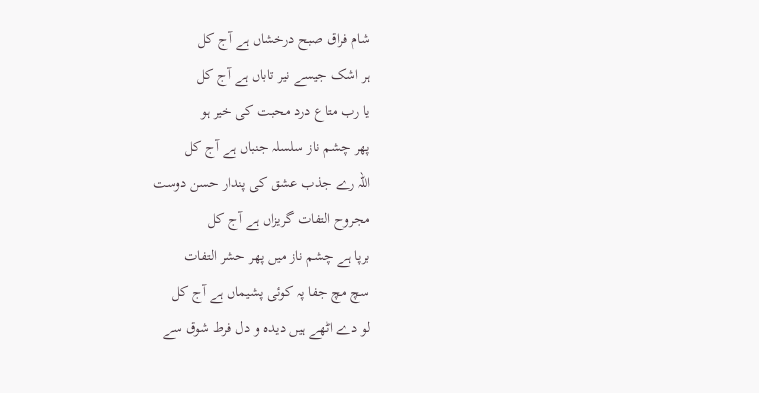شام فراق صبح درخشاں ہے آج کل
ہر اشک جیسے نیر تاباں ہے آج کل
یا رب متاع درد محبت کی خیر ہو
پھر چشم ناز سلسلہ جنباں ہے آج کل
اللہ رے جذب عشق کی پندار حسن دوست
مجروح التفات گریزاں ہے آج کل
برپا ہے چشم ناز میں پھر حشر التفات
سچ مچ جفا پہ کوئی پشیماں ہے آج کل
لو دے اٹھے ہیں دیدہ و دل فرط شوق سے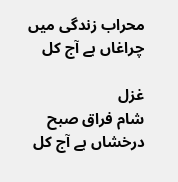محراب زندگی میں چراغاں ہے آج کل

غزل
شام فراق صبح درخشاں ہے آج کل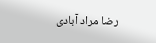رضا مراد آبادی